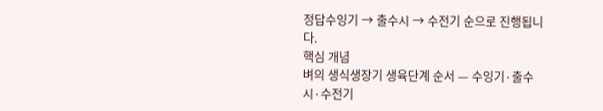정답수잉기 → 출수시 → 수전기 순으로 진행됩니다.
핵심 개념
벼의 생식생장기 생육단계 순서 — 수잉기·출수시·수전기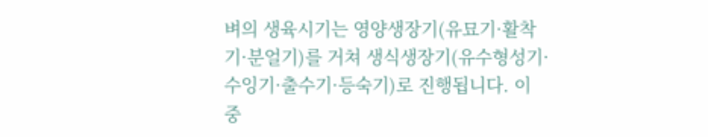벼의 생육시기는 영양생장기(유묘기·활착기·분얼기)를 거쳐 생식생장기(유수형성기·수잉기·출수기·등숙기)로 진행됩니다. 이 중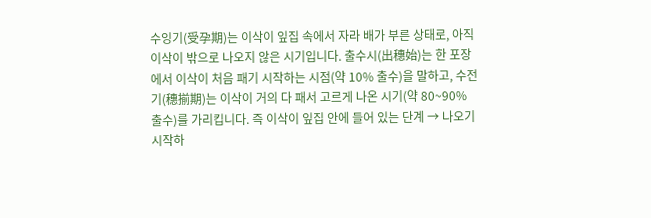수잉기(受孕期)는 이삭이 잎집 속에서 자라 배가 부른 상태로, 아직 이삭이 밖으로 나오지 않은 시기입니다. 출수시(出穗始)는 한 포장에서 이삭이 처음 패기 시작하는 시점(약 10% 출수)을 말하고, 수전기(穗揃期)는 이삭이 거의 다 패서 고르게 나온 시기(약 80~90% 출수)를 가리킵니다. 즉 이삭이 잎집 안에 들어 있는 단계 → 나오기 시작하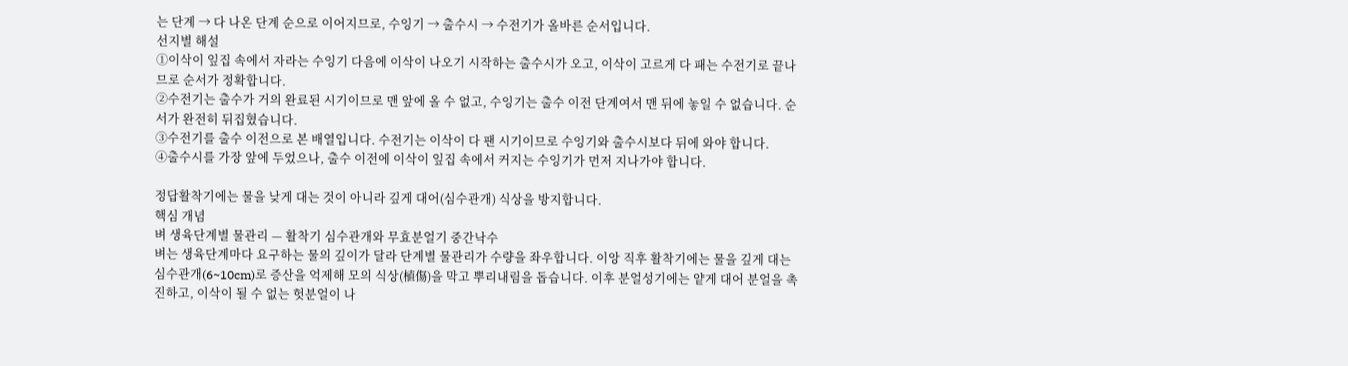는 단계 → 다 나온 단계 순으로 이어지므로, 수잉기 → 출수시 → 수전기가 올바른 순서입니다.
선지별 해설
①이삭이 잎집 속에서 자라는 수잉기 다음에 이삭이 나오기 시작하는 출수시가 오고, 이삭이 고르게 다 패는 수전기로 끝나므로 순서가 정확합니다.
②수전기는 출수가 거의 완료된 시기이므로 맨 앞에 올 수 없고, 수잉기는 출수 이전 단계여서 맨 뒤에 놓일 수 없습니다. 순서가 완전히 뒤집혔습니다.
③수전기를 출수 이전으로 본 배열입니다. 수전기는 이삭이 다 팬 시기이므로 수잉기와 출수시보다 뒤에 와야 합니다.
④출수시를 가장 앞에 두었으나, 출수 이전에 이삭이 잎집 속에서 커지는 수잉기가 먼저 지나가야 합니다.

정답활착기에는 물을 낮게 대는 것이 아니라 깊게 대어(심수관개) 식상을 방지합니다.
핵심 개념
벼 생육단계별 물관리 — 활착기 심수관개와 무효분얼기 중간낙수
벼는 생육단계마다 요구하는 물의 깊이가 달라 단계별 물관리가 수량을 좌우합니다. 이앙 직후 활착기에는 물을 깊게 대는 심수관개(6~10cm)로 증산을 억제해 모의 식상(植傷)을 막고 뿌리내림을 돕습니다. 이후 분얼성기에는 얕게 대어 분얼을 촉진하고, 이삭이 될 수 없는 헛분얼이 나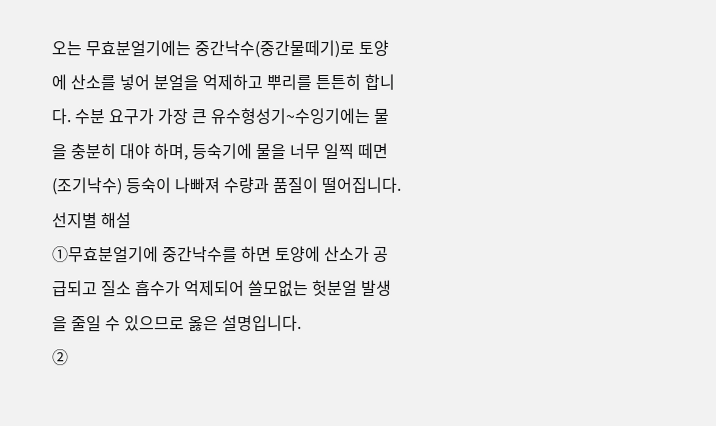오는 무효분얼기에는 중간낙수(중간물떼기)로 토양에 산소를 넣어 분얼을 억제하고 뿌리를 튼튼히 합니다. 수분 요구가 가장 큰 유수형성기~수잉기에는 물을 충분히 대야 하며, 등숙기에 물을 너무 일찍 떼면(조기낙수) 등숙이 나빠져 수량과 품질이 떨어집니다.
선지별 해설
①무효분얼기에 중간낙수를 하면 토양에 산소가 공급되고 질소 흡수가 억제되어 쓸모없는 헛분얼 발생을 줄일 수 있으므로 옳은 설명입니다.
②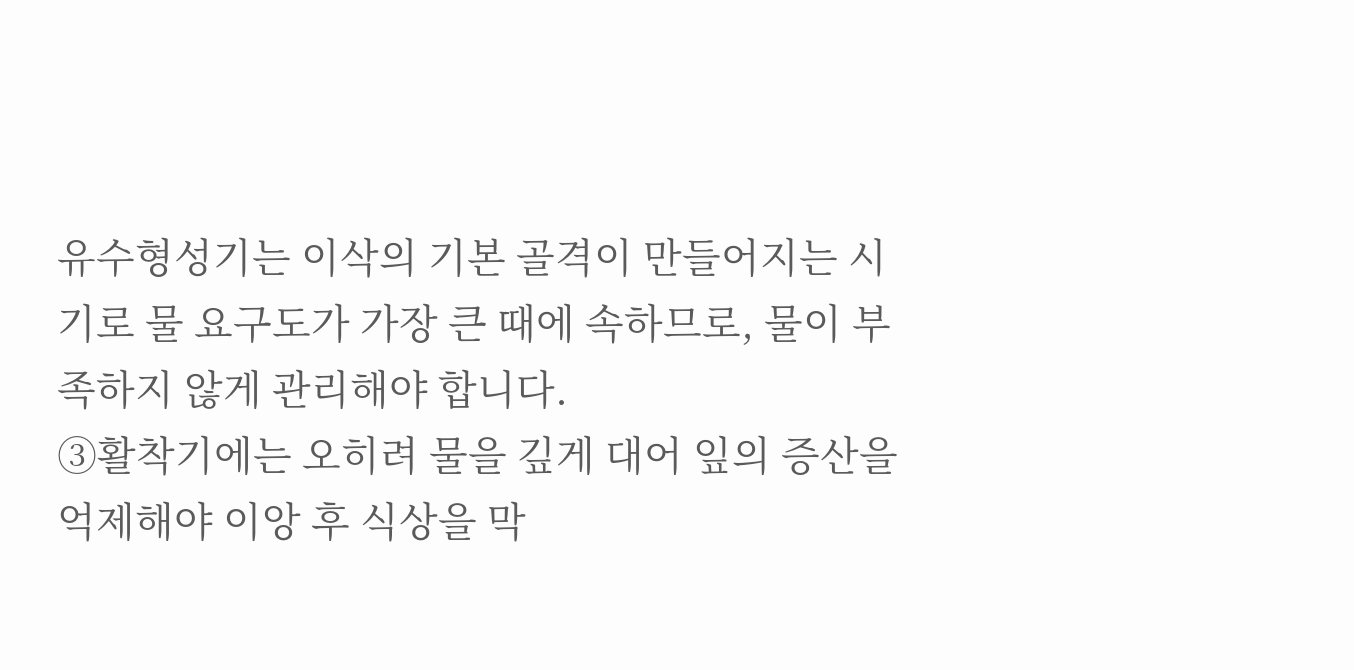유수형성기는 이삭의 기본 골격이 만들어지는 시기로 물 요구도가 가장 큰 때에 속하므로, 물이 부족하지 않게 관리해야 합니다.
③활착기에는 오히려 물을 깊게 대어 잎의 증산을 억제해야 이앙 후 식상을 막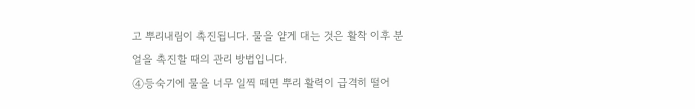고 뿌리내림이 촉진됩니다. 물을 얕게 대는 것은 활착 이후 분얼을 촉진할 때의 관리 방법입니다.
④등숙기에 물을 너무 일찍 떼면 뿌리 활력이 급격히 떨어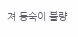져 등숙이 불량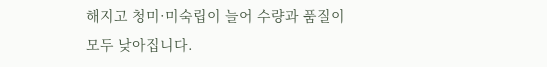해지고 청미·미숙립이 늘어 수량과 품질이 모두 낮아집니다.